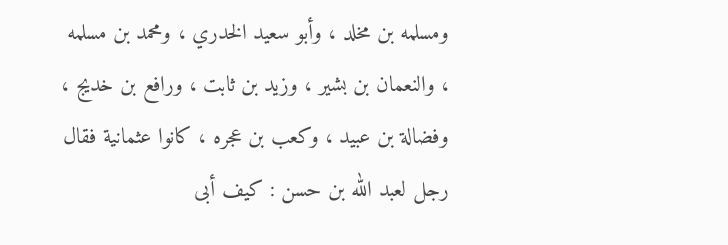ومسلمه بن مخلد ، وأبو سعيد الخدري ، ومحمد بن مسلمه ، والنعمان بن بشير ، وزيد بن ثابت ، ورافع بن خديج ، وفضالة بن عبيد ، وكعب بن عجره ، كانوا عثمانية فقال رجل لعبد الله بن حسن : كيف أبى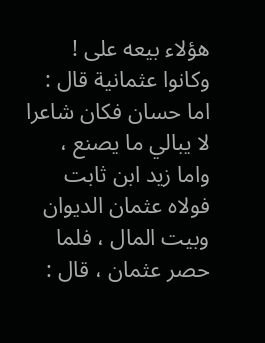هؤلاء بيعه على ! وكانوا عثمانية قال : اما حسان فكان شاعرا لا يبالي ما يصنع ، واما زيد ابن ثابت فولاه عثمان الديوان وبيت المال ، فلما حصر عثمان ، قال :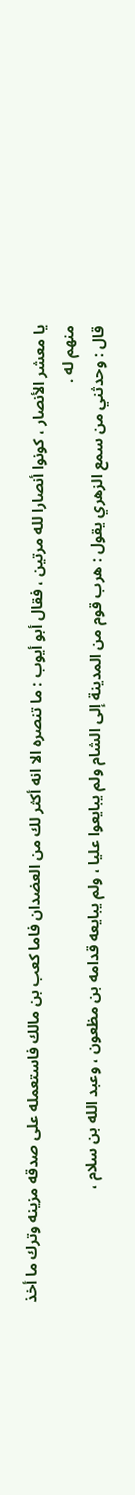يا معشر الأنصار ، كونوا أنصارا لله مرتين ، فقال أبو أيوب : ما تنصره الا انه أكثر لك من العضدان فاما كعب بن مالك فاستعمله على صدقه مزينه وترك ما أخذ منهم له .
قال : وحدثني من سمع الزهري يقول : هرب قوم من المدينة إلى الشام ولم يبايعوا عليا ، ولم يبايعه قدامه بن مظعون ، وعبد الله بن سلام ،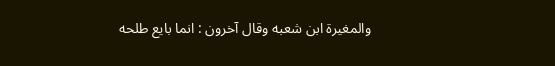والمغيرة ابن شعبه وقال آخرون : انما بايع طلحه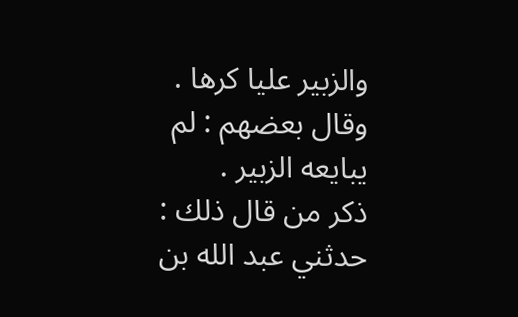والزبير عليا كرها .
وقال بعضهم : لم يبايعه الزبير .
ذكر من قال ذلك :
حدثني عبد الله بن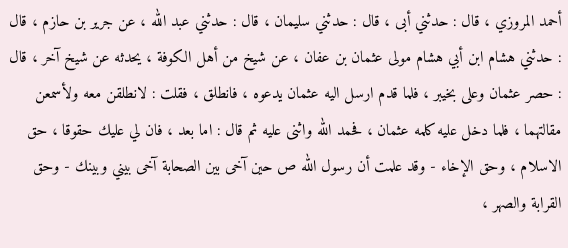أحمد المروزي ، قال : حدثني أبى ، قال : حدثني سليمان ، قال : حدثني عبد الله ، عن جرير بن حازم ، قال : حدثني هشام ابن أبي هشام مولى عثمان بن عفان ، عن شيخ من أهل الكوفة ، يحدثه عن شيخ آخر ، قال : حصر عثمان وعلى بخيبر ، فلما قدم ارسل اليه عثمان يدعوه ، فانطلق ، فقلت : لانطلقن معه ولأسمعن مقالتهما ، فلما دخل عليه كلمه عثمان ، فحمد الله واثنى عليه ثم قال : اما بعد ، فان لي عليك حقوقا ، حق الاسلام ، وحق الإخاء - وقد علمت أن رسول الله ص حين آخى بين الصحابة آخى بيني وبينك - وحق القرابة والصهر ،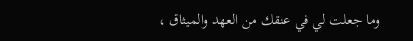وما جعلت لي في عنقك من العهد والميثاق ،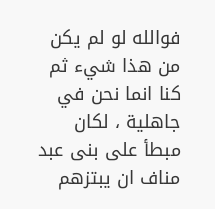فوالله لو لم يكن من هذا شيء ثم كنا انما نحن في جاهلية ، لكان مبطأ على بنى عبد مناف ان يبتزهم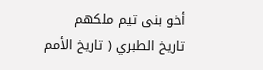أخو بنى تيم ملكهم
تاريخ الطبري ( تاريخ الأمم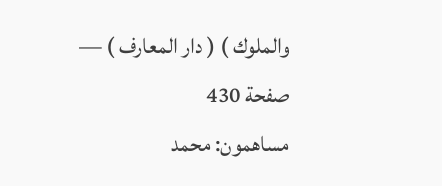والملوك ) ( دار المعارف ) — صفحة 430
مساهمون: محمد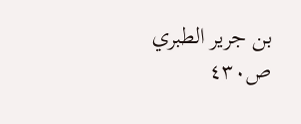بن جرير الطبري
ص٤٣٠